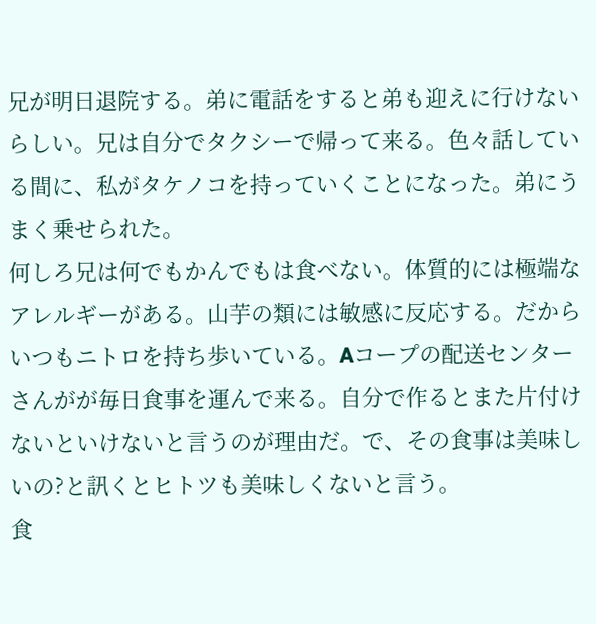兄が明日退院する。弟に電話をすると弟も迎えに行けないらしい。兄は自分でタクシーで帰って来る。色々話している間に、私がタケノコを持っていくことになった。弟にうまく乗せられた。
何しろ兄は何でもかんでもは食べない。体質的には極端なアレルギーがある。山芋の類には敏感に反応する。だからいつもニトロを持ち歩いている。Aコープの配送センターさんがが毎日食事を運んで来る。自分で作るとまた片付けないといけないと言うのが理由だ。で、その食事は美味しいの?と訊くとヒトツも美味しくないと言う。
食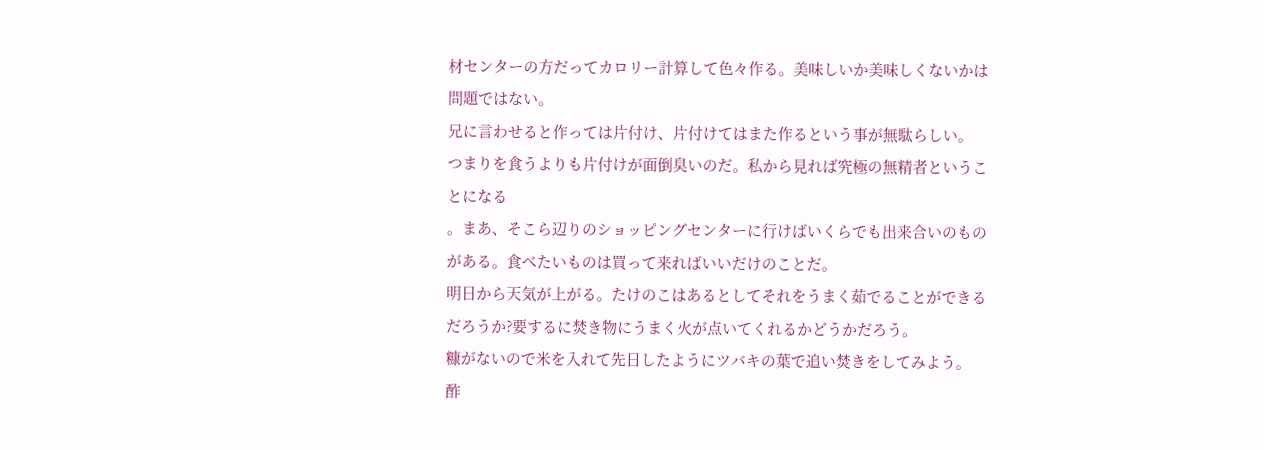材センターの方だってカロリー計算して色々作る。美味しいか美味しくないかは問題ではない。
兄に言わせると作っては片付け、片付けてはまた作るという事が無駄らしい。
つまりを食うよりも片付けが面倒臭いのだ。私から見れば究極の無精者ということになる
。まあ、そこら辺りのショッピングセンターに行けばいくらでも出来合いのものがある。食べたいものは買って来ればいいだけのことだ。
明日から天気が上がる。たけのこはあるとしてそれをうまく茹でることができるだろうか?要するに焚き物にうまく火が点いてくれるかどうかだろう。
糠がないので米を入れて先日したようにツバキの葉で追い焚きをしてみよう。
酢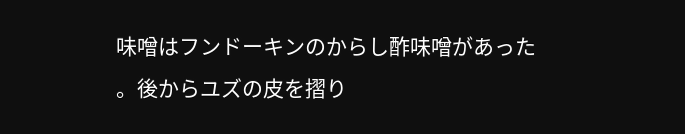味噌はフンドーキンのからし酢味噌があった
。後からユズの皮を摺り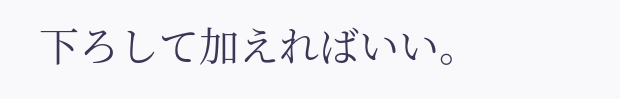下ろして加えればいい。